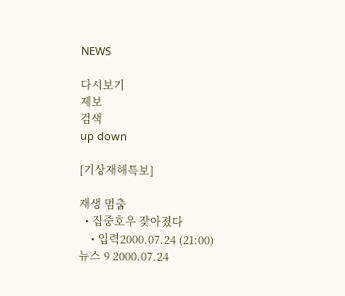NEWS

다시보기
제보
검색
up down

[기상재해특보]

재생 멈춤
  • 집중호우 잦아졌다
    • 입력2000.07.24 (21:00)
뉴스 9 2000.07.24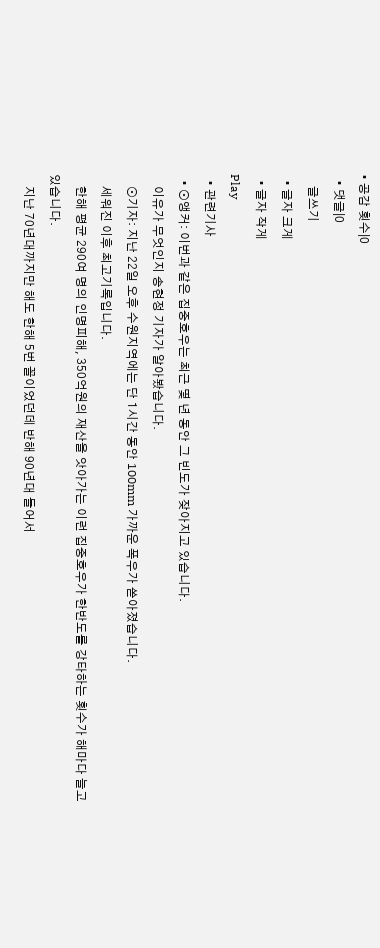• 공감 횟수|0
  • 댓글|0
    글쓰기
  • 글자 크게
  • 글자 작게
Play
  • 관련기사
  • ⊙앵커: 이번과 같은 집중호우는 최근 몇 년 동안 그 빈도가 잦아지고 있습니다.
    이유가 무엇인지 송현정 기자가 알아봤습니다.
    ⊙기자: 지난 22일 오후 수원지역에는 단 1시간 동안 100mm 가까운 폭우가 쏟아졌습니다.
    세워진 이후 최고기록입니다.
    한해 평균 290여 명의 인명피해, 350억원의 재산을 앗아가는 이런 집중호우가 한반도를 강타하는 횟수가 해마다 늘고 있습니다.
    지난 70년대까지만 해도 한해 5번 꼴이었던데 반해 90년대 들어서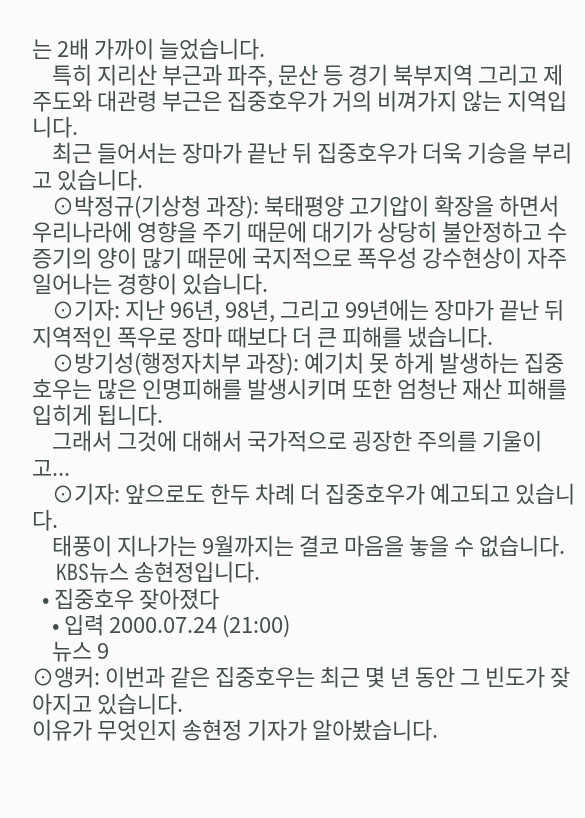는 2배 가까이 늘었습니다.
    특히 지리산 부근과 파주, 문산 등 경기 북부지역 그리고 제주도와 대관령 부근은 집중호우가 거의 비껴가지 않는 지역입니다.
    최근 들어서는 장마가 끝난 뒤 집중호우가 더욱 기승을 부리고 있습니다.
    ⊙박정규(기상청 과장): 북태평양 고기압이 확장을 하면서 우리나라에 영향을 주기 때문에 대기가 상당히 불안정하고 수증기의 양이 많기 때문에 국지적으로 폭우성 강수현상이 자주 일어나는 경향이 있습니다.
    ⊙기자: 지난 96년, 98년, 그리고 99년에는 장마가 끝난 뒤 지역적인 폭우로 장마 때보다 더 큰 피해를 냈습니다.
    ⊙방기성(행정자치부 과장): 예기치 못 하게 발생하는 집중호우는 많은 인명피해를 발생시키며 또한 엄청난 재산 피해를 입히게 됩니다.
    그래서 그것에 대해서 국가적으로 굉장한 주의를 기울이고...
    ⊙기자: 앞으로도 한두 차례 더 집중호우가 예고되고 있습니다.
    태풍이 지나가는 9월까지는 결코 마음을 놓을 수 없습니다.
    KBS뉴스 송현정입니다.
  • 집중호우 잦아졌다
    • 입력 2000.07.24 (21:00)
    뉴스 9
⊙앵커: 이번과 같은 집중호우는 최근 몇 년 동안 그 빈도가 잦아지고 있습니다.
이유가 무엇인지 송현정 기자가 알아봤습니다.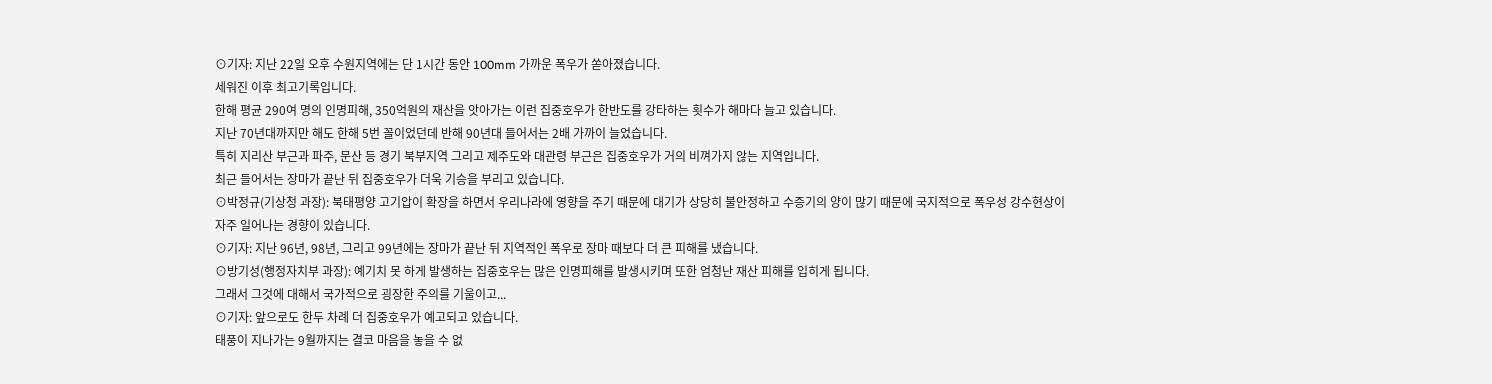⊙기자: 지난 22일 오후 수원지역에는 단 1시간 동안 100mm 가까운 폭우가 쏟아졌습니다.
세워진 이후 최고기록입니다.
한해 평균 290여 명의 인명피해, 350억원의 재산을 앗아가는 이런 집중호우가 한반도를 강타하는 횟수가 해마다 늘고 있습니다.
지난 70년대까지만 해도 한해 5번 꼴이었던데 반해 90년대 들어서는 2배 가까이 늘었습니다.
특히 지리산 부근과 파주, 문산 등 경기 북부지역 그리고 제주도와 대관령 부근은 집중호우가 거의 비껴가지 않는 지역입니다.
최근 들어서는 장마가 끝난 뒤 집중호우가 더욱 기승을 부리고 있습니다.
⊙박정규(기상청 과장): 북태평양 고기압이 확장을 하면서 우리나라에 영향을 주기 때문에 대기가 상당히 불안정하고 수증기의 양이 많기 때문에 국지적으로 폭우성 강수현상이 자주 일어나는 경향이 있습니다.
⊙기자: 지난 96년, 98년, 그리고 99년에는 장마가 끝난 뒤 지역적인 폭우로 장마 때보다 더 큰 피해를 냈습니다.
⊙방기성(행정자치부 과장): 예기치 못 하게 발생하는 집중호우는 많은 인명피해를 발생시키며 또한 엄청난 재산 피해를 입히게 됩니다.
그래서 그것에 대해서 국가적으로 굉장한 주의를 기울이고...
⊙기자: 앞으로도 한두 차례 더 집중호우가 예고되고 있습니다.
태풍이 지나가는 9월까지는 결코 마음을 놓을 수 없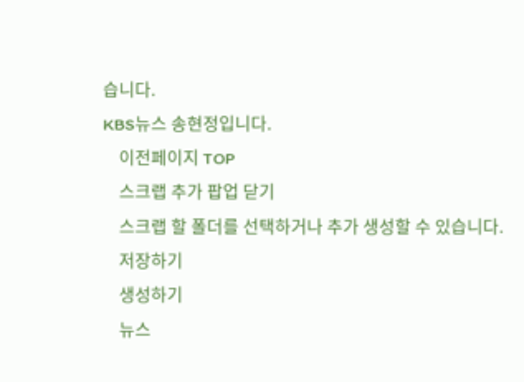습니다.
KBS뉴스 송현정입니다.
    이전페이지 TOP
    스크랩 추가 팝업 닫기
    스크랩 할 폴더를 선택하거나 추가 생성할 수 있습니다.
    저장하기
    생성하기
    뉴스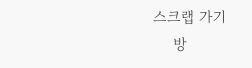스크랩 가기
    방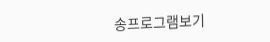송프로그램보기